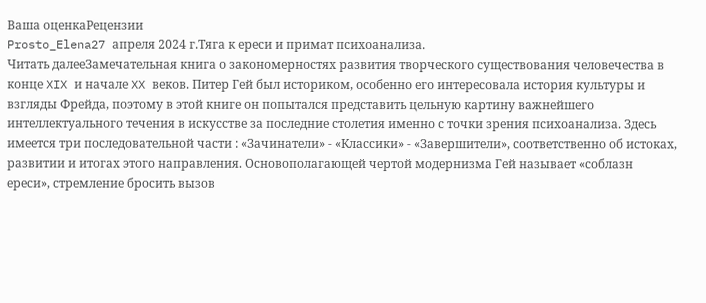Ваша оценкаРецензии
Prosto_Elena27 апреля 2024 г.Тяга к ереси и примат психоанализа.
Читать далееЗамечательная книга о закономерностях развития творческого существования человечества в конце XIX и начале XX веков. Питер Гей был историком, особенно его интересовала история культуры и взгляды Фрейда, поэтому в этой книге он попытался представить цельную картину важнейшего интеллектуального течения в искусстве за последние столетия именно с точки зрения психоанализа. Здесь имеется три последовательной части : «Зачинатели» - «Классики» - «Завершители», соответственно об истоках, развитии и итогах этого направления. Основополагающей чертой модернизма Гей называет «соблазн ереси», стремление бросить вызов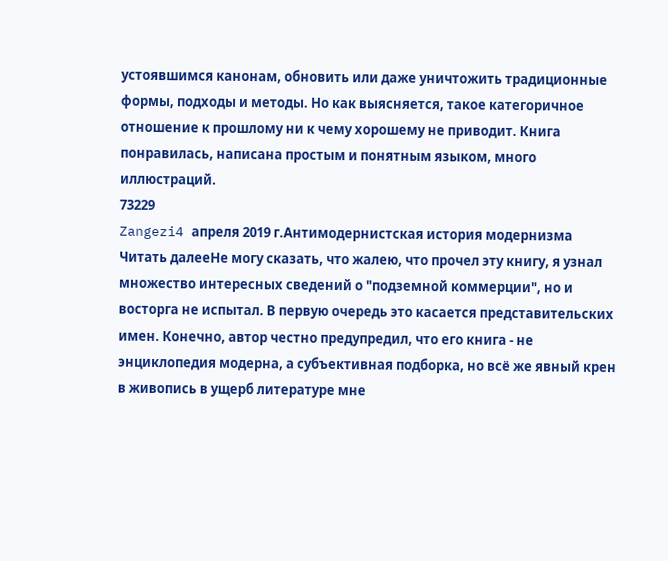устоявшимся канонам, обновить или даже уничтожить традиционные формы, подходы и методы. Но как выясняется, такое категоричное отношение к прошлому ни к чему хорошему не приводит. Книга понравилась, написана простым и понятным языком, много иллюстраций.
73229
Zangezi4 апреля 2019 г.Антимодернистская история модернизма
Читать далееНе могу сказать, что жалею, что прочел эту книгу, я узнал множество интересных сведений о "подземной коммерции", но и восторга не испытал. В первую очередь это касается представительских имен. Конечно, автор честно предупредил, что его книга - не энциклопедия модерна, а субъективная подборка, но всё же явный крен в живопись в ущерб литературе мне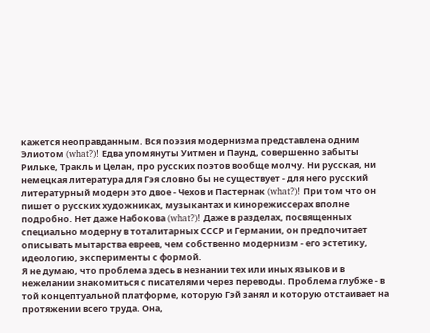кажется неоправданным. Вся поэзия модернизма представлена одним Элиотом (what?)! Едва упомянуты Уитмен и Паунд, совершенно забыты Рильке, Тракль и Целан, про русских поэтов вообще молчу. Ни русская, ни немецкая литература для Гэя словно бы не существует - для него русский литературный модерн это двое - Чехов и Пастернак (what?)! При том что он пишет о русских художниках, музыкантах и кинорежиссерах вполне подробно. Нет даже Набокова (what?)! Даже в разделах, посвященных специально модерну в тоталитарных СССР и Германии, он предпочитает описывать мытарства евреев, чем собственно модернизм - его эстетику, идеологию, эксперименты с формой.
Я не думаю, что проблема здесь в незнании тех или иных языков и в нежелании знакомиться с писателями через переводы. Проблема глубже - в той концептуальной платформе, которую Гэй занял и которую отстаивает на протяжении всего труда. Она,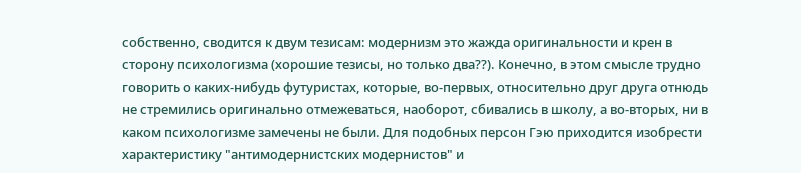собственно, сводится к двум тезисам: модернизм это жажда оригинальности и крен в сторону психологизма (хорошие тезисы, но только два??). Конечно, в этом смысле трудно говорить о каких-нибудь футуристах, которые, во-первых, относительно друг друга отнюдь не стремились оригинально отмежеваться, наоборот, сбивались в школу, а во-вторых, ни в каком психологизме замечены не были. Для подобных персон Гэю приходится изобрести характеристику "антимодернистских модернистов" и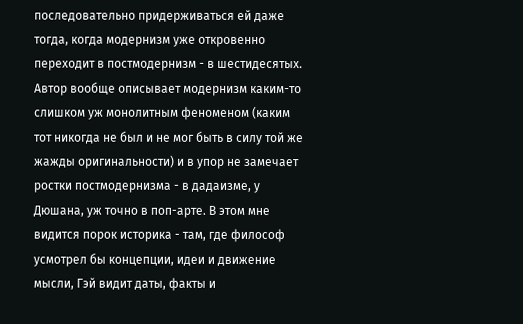последовательно придерживаться ей даже тогда, когда модернизм уже откровенно переходит в постмодернизм - в шестидесятых. Автор вообще описывает модернизм каким-то слишком уж монолитным феноменом (каким тот никогда не был и не мог быть в силу той же жажды оригинальности) и в упор не замечает ростки постмодернизма - в дадаизме, у Дюшана, уж точно в поп-арте. В этом мне видится порок историка - там, где философ усмотрел бы концепции, идеи и движение мысли, Гэй видит даты, факты и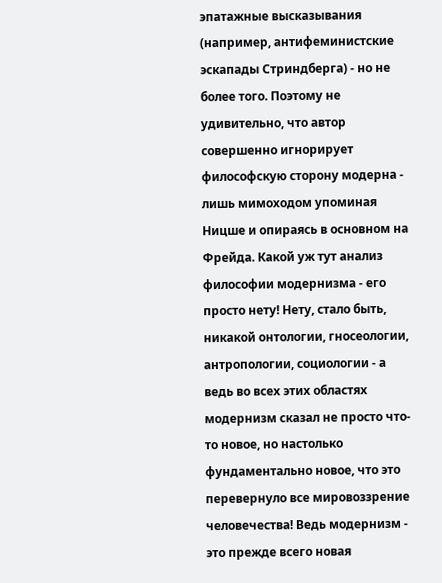эпатажные высказывания (например, антифеминистские эскапады Стриндберга) - но не более того. Поэтому не удивительно, что автор совершенно игнорирует философскую сторону модерна - лишь мимоходом упоминая Ницше и опираясь в основном на Фрейда. Какой уж тут анализ философии модернизма - его просто нету! Нету, стало быть, никакой онтологии, гносеологии, антропологии, социологии - а ведь во всех этих областях модернизм сказал не просто что-то новое, но настолько фундаментально новое, что это перевернуло все мировоззрение человечества! Ведь модернизм - это прежде всего новая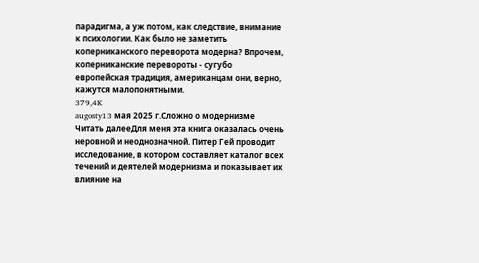парадигма, а уж потом, как следствие, внимание к психологии. Как было не заметить коперниканского переворота модерна? Впрочем, коперниканские перевороты - сугубо европейская традиция, американцам они, верно, кажутся малопонятными.
379,4K
augosty13 мая 2025 г.Сложно о модернизме
Читать далееДля меня эта книга оказалась очень неровной и неоднозначной. Питер Гей проводит исследование, в котором составляет каталог всех течений и деятелей модернизма и показывает их влияние на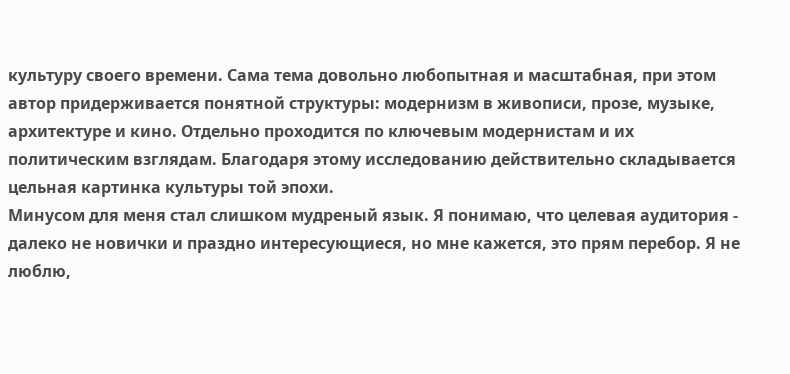культуру своего времени. Сама тема довольно любопытная и масштабная, при этом автор придерживается понятной структуры: модернизм в живописи, прозе, музыке, архитектуре и кино. Отдельно проходится по ключевым модернистам и их политическим взглядам. Благодаря этому исследованию действительно складывается цельная картинка культуры той эпохи.
Минусом для меня стал слишком мудреный язык. Я понимаю, что целевая аудитория - далеко не новички и праздно интересующиеся, но мне кажется, это прям перебор. Я не люблю,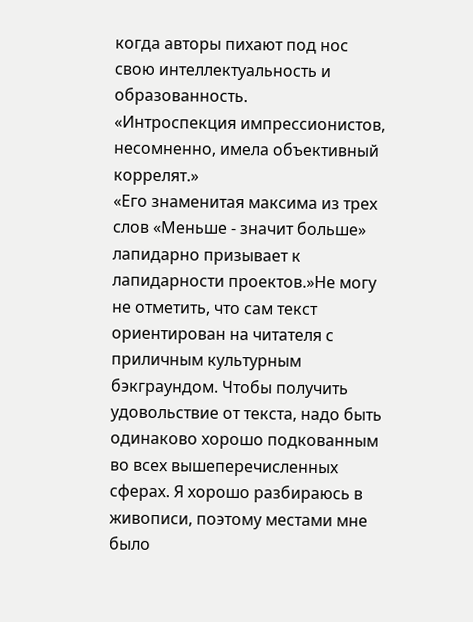когда авторы пихают под нос свою интеллектуальность и образованность.
«Интроспекция импрессионистов, несомненно, имела объективный коррелят.»
«Его знаменитая максима из трех слов «Меньше - значит больше» лапидарно призывает к лапидарности проектов.»Не могу не отметить, что сам текст ориентирован на читателя с приличным культурным бэкграундом. Чтобы получить удовольствие от текста, надо быть одинаково хорошо подкованным во всех вышеперечисленных сферах. Я хорошо разбираюсь в живописи, поэтому местами мне было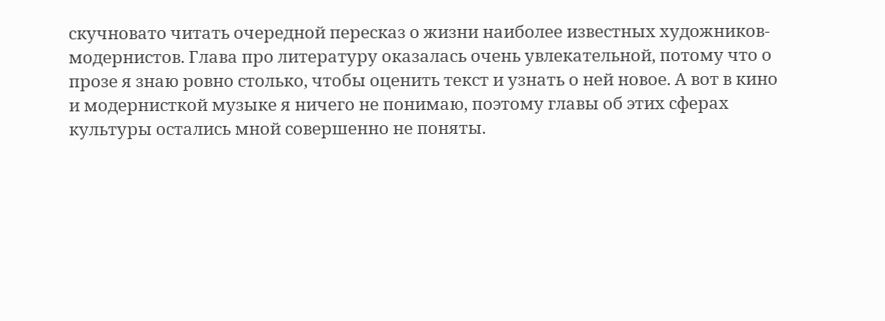скучновато читать очередной пересказ о жизни наиболее известных художников-модернистов. Глава про литературу оказалась очень увлекательной, потому что о прозе я знаю ровно столько, чтобы оценить текст и узнать о ней новое. А вот в кино и модернисткой музыке я ничего не понимаю, поэтому главы об этих сферах культуры остались мной совершенно не поняты.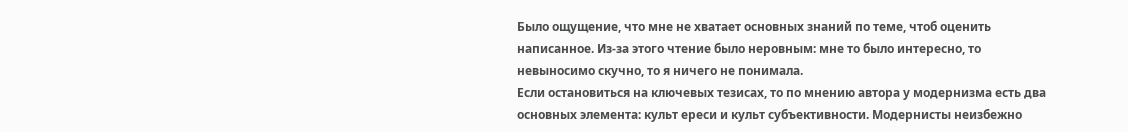Было ощущение, что мне не хватает основных знаний по теме, чтоб оценить написанное. Из-за этого чтение было неровным: мне то было интересно, то невыносимо скучно, то я ничего не понимала.
Если остановиться на ключевых тезисах, то по мнению автора у модернизма есть два основных элемента: культ ереси и культ субъективности. Модернисты неизбежно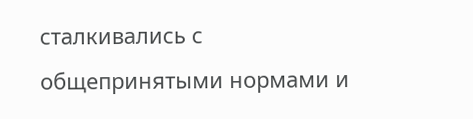сталкивались с общепринятыми нормами и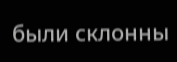были склонны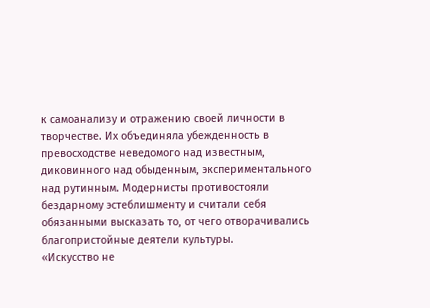к самоанализу и отражению своей личности в творчестве. Их объединяла убежденность в превосходстве неведомого над известным, диковинного над обыденным, экспериментального над рутинным. Модернисты противостояли бездарному эстеблишменту и считали себя обязанными высказать то, от чего отворачивались благопристойные деятели культуры.
«Искусство не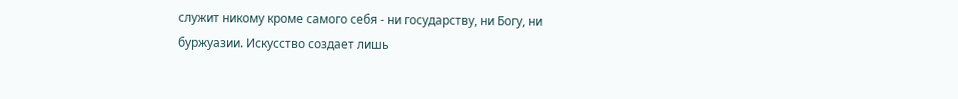служит никому кроме самого себя - ни государству, ни Богу, ни буржуазии. Искусство создает лишь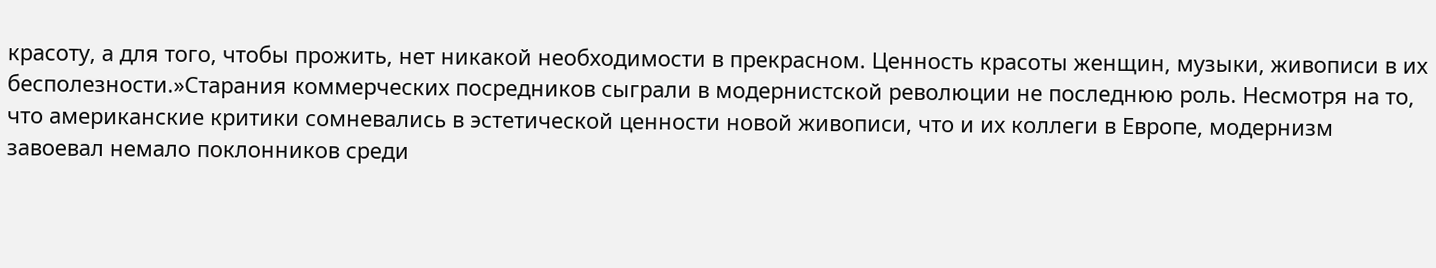красоту, а для того, чтобы прожить, нет никакой необходимости в прекрасном. Ценность красоты женщин, музыки, живописи в их бесполезности.»Старания коммерческих посредников сыграли в модернистской революции не последнюю роль. Несмотря на то, что американские критики сомневались в эстетической ценности новой живописи, что и их коллеги в Европе, модернизм завоевал немало поклонников среди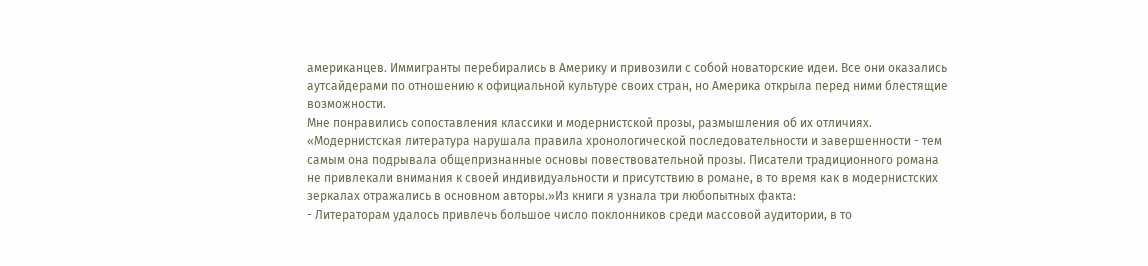американцев. Иммигранты перебирались в Америку и привозили с собой новаторские идеи. Все они оказались аутсайдерами по отношению к официальной культуре своих стран, но Америка открыла перед ними блестящие возможности.
Мне понравились сопоставления классики и модернистской прозы, размышления об их отличиях.
«Модернистская литература нарушала правила хронологической последовательности и завершенности - тем самым она подрывала общепризнанные основы повествовательной прозы. Писатели традиционного романа не привлекали внимания к своей индивидуальности и присутствию в романе, в то время как в модернистских зеркалах отражались в основном авторы.»Из книги я узнала три любопытных факта:
- Литераторам удалось привлечь большое число поклонников среди массовой аудитории, в то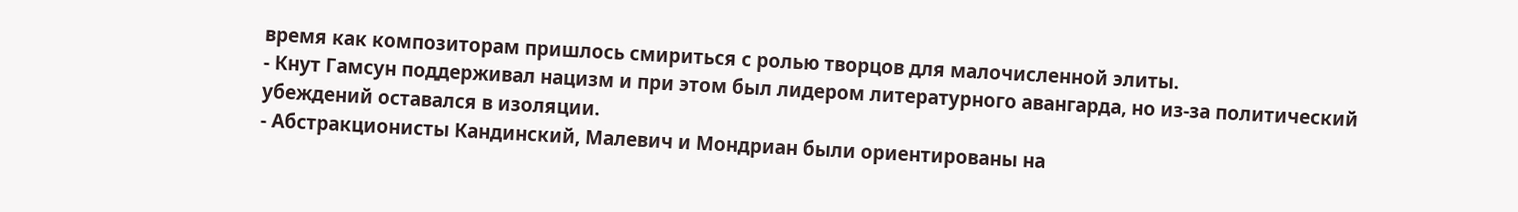время как композиторам пришлось смириться с ролью творцов для малочисленной элиты.
- Кнут Гамсун поддерживал нацизм и при этом был лидером литературного авангарда, но из-за политический убеждений оставался в изоляции.
- Абстракционисты Кандинский, Малевич и Мондриан были ориентированы на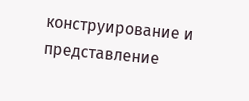конструирование и представление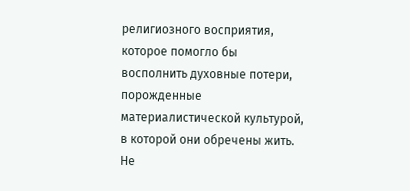религиозного восприятия, которое помогло бы восполнить духовные потери, порожденные материалистической культурой, в которой они обречены жить.
Не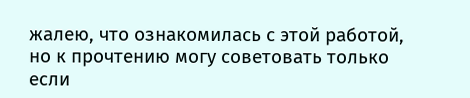жалею, что ознакомилась с этой работой, но к прочтению могу советовать только если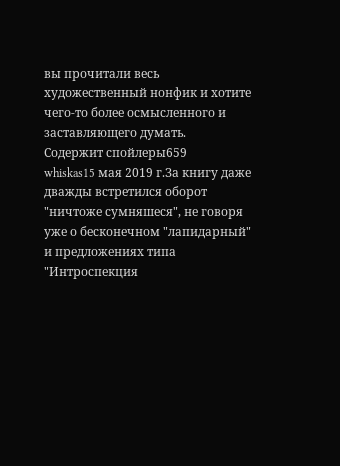вы прочитали весь художественный нонфик и хотите чего-то более осмысленного и заставляющего думать.
Содержит спойлеры659
whiskas15 мая 2019 г.За книгу даже дважды встретился оборот "ничтоже сумняшеся", не говоря уже о бесконечном "лапидарный" и предложениях типа "Интроспекция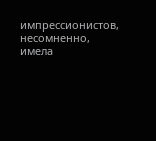импрессионистов, несомненно, имела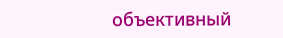объективный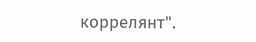коррелянт".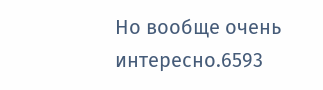Но вообще очень интересно.6593